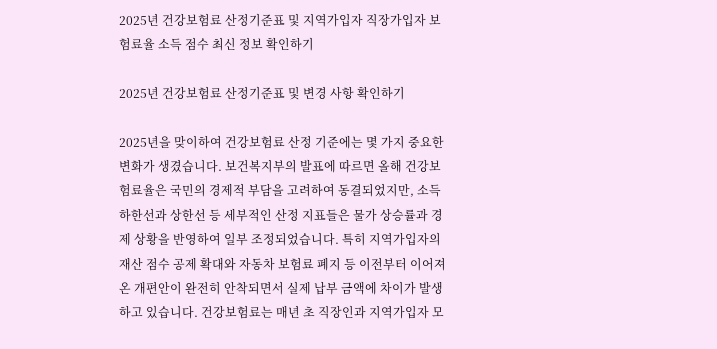2025년 건강보험료 산정기준표 및 지역가입자 직장가입자 보험료율 소득 점수 최신 정보 확인하기

2025년 건강보험료 산정기준표 및 변경 사항 확인하기

2025년을 맞이하여 건강보험료 산정 기준에는 몇 가지 중요한 변화가 생겼습니다. 보건복지부의 발표에 따르면 올해 건강보험료율은 국민의 경제적 부담을 고려하여 동결되었지만, 소득 하한선과 상한선 등 세부적인 산정 지표들은 물가 상승률과 경제 상황을 반영하여 일부 조정되었습니다. 특히 지역가입자의 재산 점수 공제 확대와 자동차 보험료 폐지 등 이전부터 이어져 온 개편안이 완전히 안착되면서 실제 납부 금액에 차이가 발생하고 있습니다. 건강보험료는 매년 초 직장인과 지역가입자 모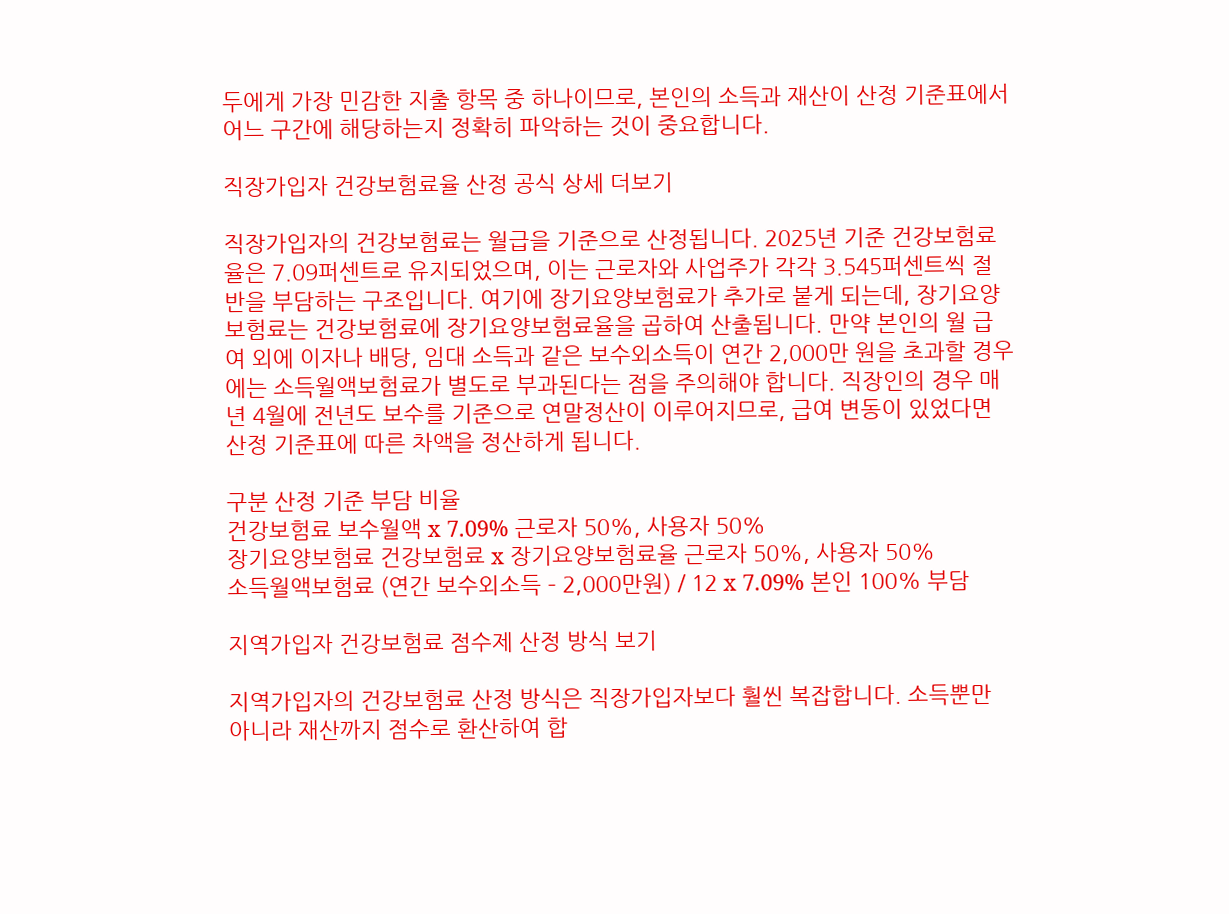두에게 가장 민감한 지출 항목 중 하나이므로, 본인의 소득과 재산이 산정 기준표에서 어느 구간에 해당하는지 정확히 파악하는 것이 중요합니다.

직장가입자 건강보험료율 산정 공식 상세 더보기

직장가입자의 건강보험료는 월급을 기준으로 산정됩니다. 2025년 기준 건강보험료율은 7.09퍼센트로 유지되었으며, 이는 근로자와 사업주가 각각 3.545퍼센트씩 절반을 부담하는 구조입니다. 여기에 장기요양보험료가 추가로 붙게 되는데, 장기요양보험료는 건강보험료에 장기요양보험료율을 곱하여 산출됩니다. 만약 본인의 월 급여 외에 이자나 배당, 임대 소득과 같은 보수외소득이 연간 2,000만 원을 초과할 경우에는 소득월액보험료가 별도로 부과된다는 점을 주의해야 합니다. 직장인의 경우 매년 4월에 전년도 보수를 기준으로 연말정산이 이루어지므로, 급여 변동이 있었다면 산정 기준표에 따른 차액을 정산하게 됩니다.

구분 산정 기준 부담 비율
건강보험료 보수월액 x 7.09% 근로자 50%, 사용자 50%
장기요양보험료 건강보험료 x 장기요양보험료율 근로자 50%, 사용자 50%
소득월액보험료 (연간 보수외소득 – 2,000만원) / 12 x 7.09% 본인 100% 부담

지역가입자 건강보험료 점수제 산정 방식 보기

지역가입자의 건강보험료 산정 방식은 직장가입자보다 훨씬 복잡합니다. 소득뿐만 아니라 재산까지 점수로 환산하여 합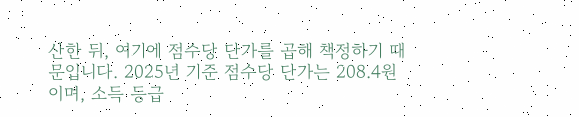산한 뒤, 여기에 점수당 단가를 곱해 책정하기 때문입니다. 2025년 기준 점수당 단가는 208.4원이며, 소득 등급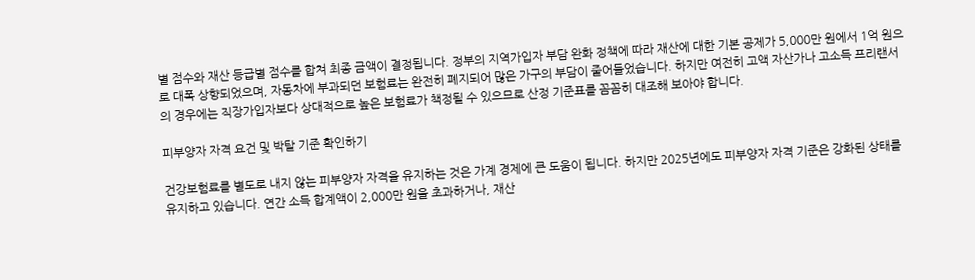별 점수와 재산 등급별 점수를 합쳐 최종 금액이 결정됩니다. 정부의 지역가입자 부담 완화 정책에 따라 재산에 대한 기본 공제가 5,000만 원에서 1억 원으로 대폭 상향되었으며, 자동차에 부과되던 보험료는 완전히 폐지되어 많은 가구의 부담이 줄어들었습니다. 하지만 여전히 고액 자산가나 고소득 프리랜서의 경우에는 직장가입자보다 상대적으로 높은 보험료가 책정될 수 있으므로 산정 기준표를 꼼꼼히 대조해 보아야 합니다.

피부양자 자격 요건 및 박탈 기준 확인하기

건강보험료를 별도로 내지 않는 피부양자 자격을 유지하는 것은 가계 경제에 큰 도움이 됩니다. 하지만 2025년에도 피부양자 자격 기준은 강화된 상태를 유지하고 있습니다. 연간 소득 합계액이 2,000만 원을 초과하거나, 재산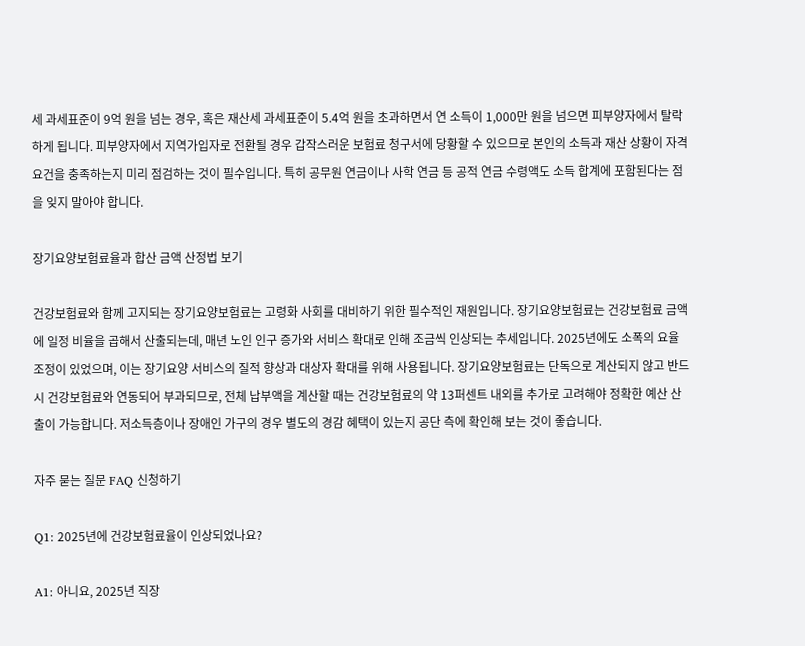세 과세표준이 9억 원을 넘는 경우, 혹은 재산세 과세표준이 5.4억 원을 초과하면서 연 소득이 1,000만 원을 넘으면 피부양자에서 탈락하게 됩니다. 피부양자에서 지역가입자로 전환될 경우 갑작스러운 보험료 청구서에 당황할 수 있으므로 본인의 소득과 재산 상황이 자격 요건을 충족하는지 미리 점검하는 것이 필수입니다. 특히 공무원 연금이나 사학 연금 등 공적 연금 수령액도 소득 합계에 포함된다는 점을 잊지 말아야 합니다.

장기요양보험료율과 합산 금액 산정법 보기

건강보험료와 함께 고지되는 장기요양보험료는 고령화 사회를 대비하기 위한 필수적인 재원입니다. 장기요양보험료는 건강보험료 금액에 일정 비율을 곱해서 산출되는데, 매년 노인 인구 증가와 서비스 확대로 인해 조금씩 인상되는 추세입니다. 2025년에도 소폭의 요율 조정이 있었으며, 이는 장기요양 서비스의 질적 향상과 대상자 확대를 위해 사용됩니다. 장기요양보험료는 단독으로 계산되지 않고 반드시 건강보험료와 연동되어 부과되므로, 전체 납부액을 계산할 때는 건강보험료의 약 13퍼센트 내외를 추가로 고려해야 정확한 예산 산출이 가능합니다. 저소득층이나 장애인 가구의 경우 별도의 경감 혜택이 있는지 공단 측에 확인해 보는 것이 좋습니다.

자주 묻는 질문 FAQ 신청하기

Q1: 2025년에 건강보험료율이 인상되었나요?

A1: 아니요, 2025년 직장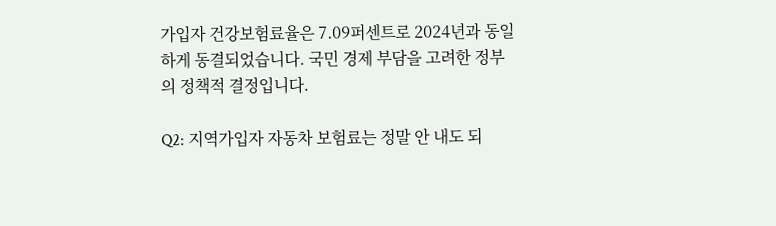가입자 건강보험료율은 7.09퍼센트로 2024년과 동일하게 동결되었습니다. 국민 경제 부담을 고려한 정부의 정책적 결정입니다.

Q2: 지역가입자 자동차 보험료는 정말 안 내도 되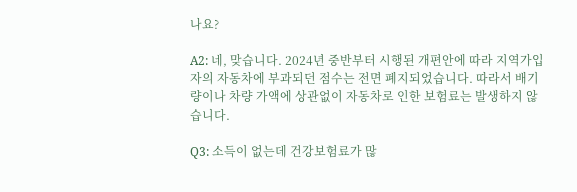나요?

A2: 네, 맞습니다. 2024년 중반부터 시행된 개편안에 따라 지역가입자의 자동차에 부과되던 점수는 전면 폐지되었습니다. 따라서 배기량이나 차량 가액에 상관없이 자동차로 인한 보험료는 발생하지 않습니다.

Q3: 소득이 없는데 건강보험료가 많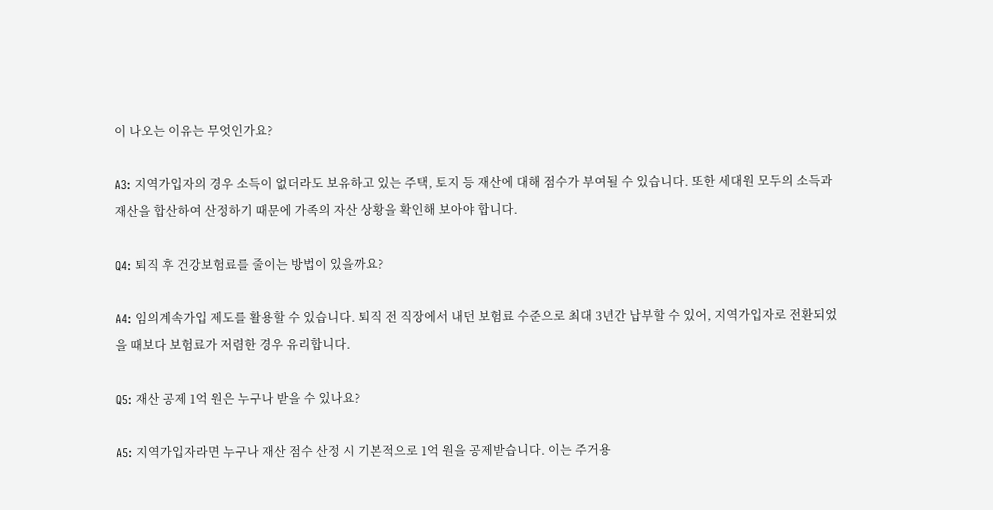이 나오는 이유는 무엇인가요?

A3: 지역가입자의 경우 소득이 없더라도 보유하고 있는 주택, 토지 등 재산에 대해 점수가 부여될 수 있습니다. 또한 세대원 모두의 소득과 재산을 합산하여 산정하기 때문에 가족의 자산 상황을 확인해 보아야 합니다.

Q4: 퇴직 후 건강보험료를 줄이는 방법이 있을까요?

A4: 임의계속가입 제도를 활용할 수 있습니다. 퇴직 전 직장에서 내던 보험료 수준으로 최대 3년간 납부할 수 있어, 지역가입자로 전환되었을 때보다 보험료가 저렴한 경우 유리합니다.

Q5: 재산 공제 1억 원은 누구나 받을 수 있나요?

A5: 지역가입자라면 누구나 재산 점수 산정 시 기본적으로 1억 원을 공제받습니다. 이는 주거용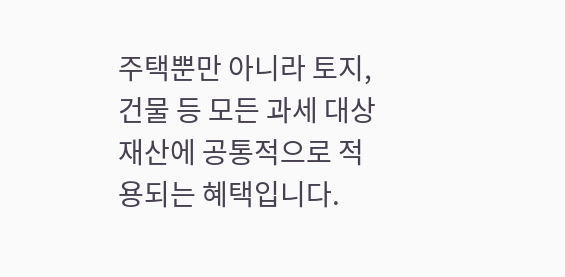주택뿐만 아니라 토지, 건물 등 모든 과세 대상 재산에 공통적으로 적용되는 혜택입니다.